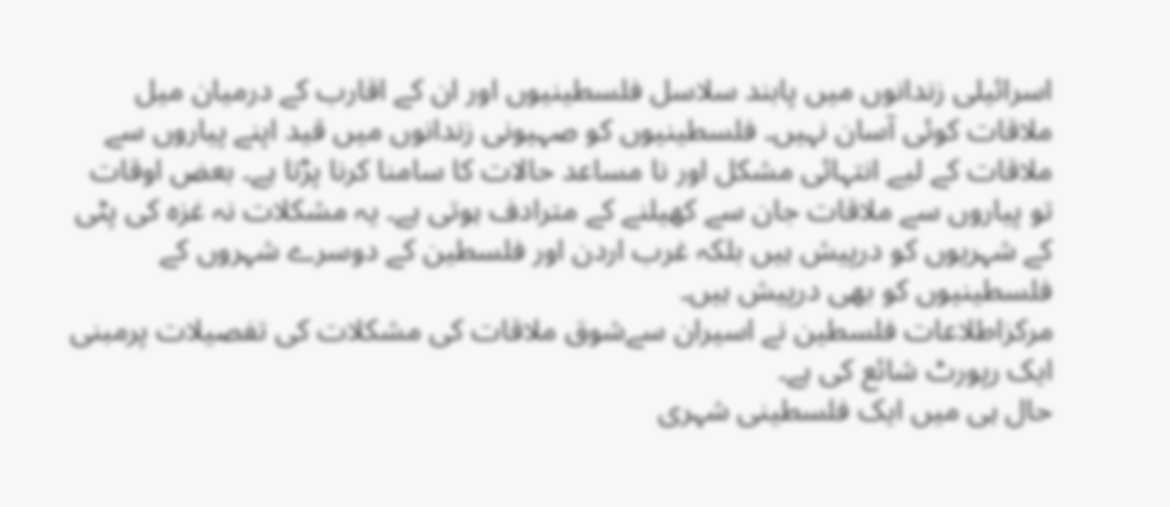اسرائیلی زندانوں میں پابند سلاسل فلسطینیوں اور ان کے اقارب کے درمیان میل ملاقات کوئی آسان نہیں۔ فلسطینیوں کو صہیونی زندانوں میں قید اپنے پیاروں سے ملاقات کے لیے انتہائی مشکل اور نا مساعد حالات کا سامنا کرنا پڑتا ہے۔ بعض اوقات تو پیاروں سے ملاقات جان سے کھیلنے کے مترادف ہوتی ہے۔ یہ مشکلات نہ غزہ کی پٹی کے شہریوں کو درپیش ہیں بلکہ غرب اردن اور فلسطین کے دوسرے شہروں کے فلسطینیوں کو بھی درپیش ہیں۔
مرکزاطلاعات فلسطین نے اسیران سےشوق ملاقات کی مشکلات کی تفصیلات پرمبنی ایک رپورٹ شائع کی ہے۔
حال ہی میں ایک فلسطینی شہری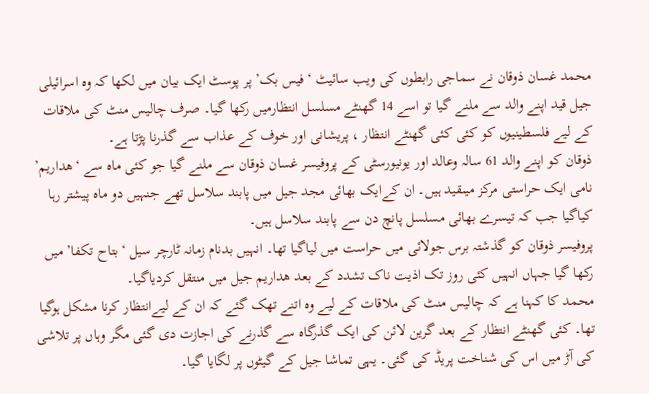محمد غسان ذوقان نے سماجی رابطوں کی ویب سائیٹ ‘فیس بک’ پر پوسٹ ایک بیان میں لکھا کہ وہ اسرائیلی جیل قید اپنے والد سے ملنے گیا تو اسے 14 گھنٹے مسلسل انتظارمیں رکھا گیا۔ صرف چالیس منٹ کی ملاقات کے لیے فلسطینیوں کو کئی کئی گھنٹے انتظار ، پریشانی اور خوف کے عذاب سے گذرنا پڑتا ہے۔
ذوقان کو اپنے والد 61 سالہ وعالد اور یونیورسٹی کے پروفیسر غسان ذوقان سے ملنے گیا جو کئی ماہ سے ‘ھداریم’ نامی ایک حراستی مرکز میںقید ہیں۔ ان کےایک بھائی مجد جیل میں پابند سلاسل تھے جنہیں دو ماہ پیشتر رہا کیاگیا جب کہ تیسرے بھائی مسلسل پانچ دن سے پابند سلاسل ہیں۔
پروفیسر ذوقان کو گذشتہ برس جولائی میں حراست میں لیاگیا تھا۔ انہیں بدنام زمانہ ٹارچر سیل ‘بتاح تکفا’ میں رکھا گیا جہاں انہیں کئی روز تک اذیت ناک تشدد کے بعد ھداریم جیل میں منتقل کردیاگیا۔
محمد کا کہنا ہے کہ چالیس منٹ کی ملاقات کے لیے وہ اتنے تھک گئے کہ ان کے لیےانتظار کرنا مشکل ہوگیا تھا۔ کئی گھنٹے انتظار کے بعد گرین لائن کی ایک گذرگاہ سے گذرنے کی اجازت دی گئی مگر وہاں پر تلاشی کی آڑ میں اس کی شناخت پریڈ کی گئی۔ یہی تماشا جیل کے گیٹوں پر لگایا گیا۔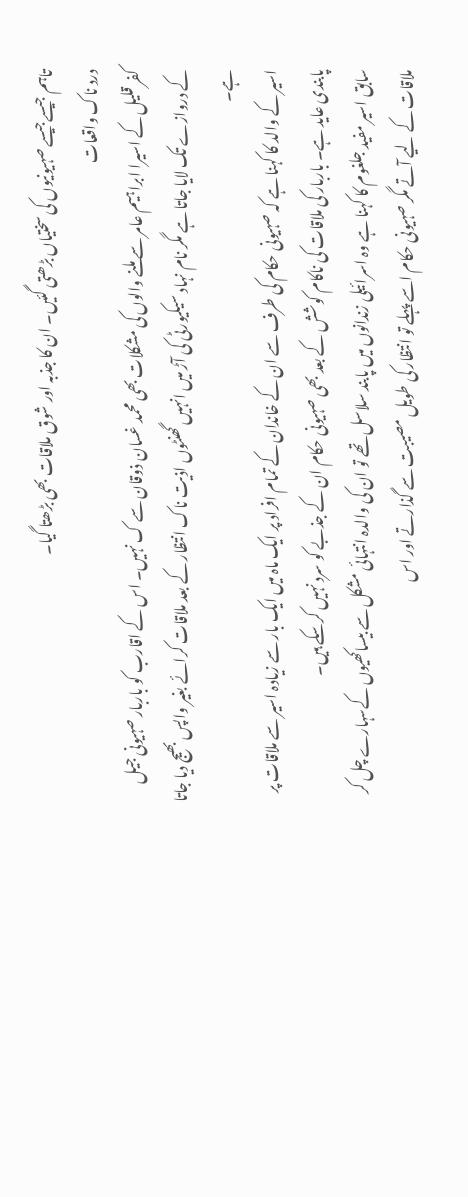تاہم جیسےجیسے صہیونیوں کی سختیاں بڑھتی گئیں۔ ان کا جذبہ اور شوق ملاقات بھی بڑھتا گیا۔
درد ناک واقعات
کفر قلیل کے اسیرا ابراہیم عامر سے ملنے والوں کی مشکلات بھی محمد غسان ذوقان سے ک نہیں۔ اس کے اقارب کو باربار صہیونی جیل کے دروازے تک لایا جاتا ہے مگر نام نہاد سیکیورٹی کی آڑ میں انہیں گھنٹوں اذیت ناک انتظار کے بعد ملاقات کرائے بغیر واپس بھیج دیا جاتا ہے۔
اسیر کے والد کا کہنا ہے کہ صہیونی حکام کی طرف سے ان کے خاندان کے تمام افراد پر ایک ماہ میں ایک بار سے زیادہ اسیر سے ملاقات پر پابندی عاید ہے۔ باربار کی ملاقات کی ناکام کوشش کے بعد بھی صہیونی حکام ان کے جذبے کو سرد نہیں کرسکے ہیں۔
سابق اسیر مفید جلغوم کا کہنا ہے وہ اسرائیلی زندانوں میں پابند سلاسل تھے تو ان کی والدہ انتہائی مشکل سے بیساکھیوں کےسہارے چل کر ملاقات کے لیے آتے مگر صہیونی حکام اسے پہلے تو انتظار کی طویل مصیبت سے گذارتے اور اس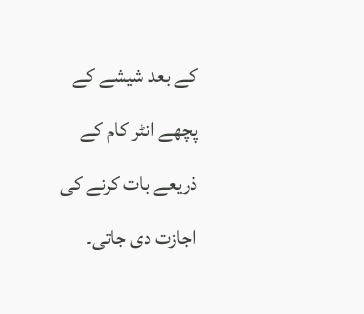کے بعد شیشے کے پچھے انٹر کام کے ذریعے بات کرنے کی اجازت دی جاتی۔